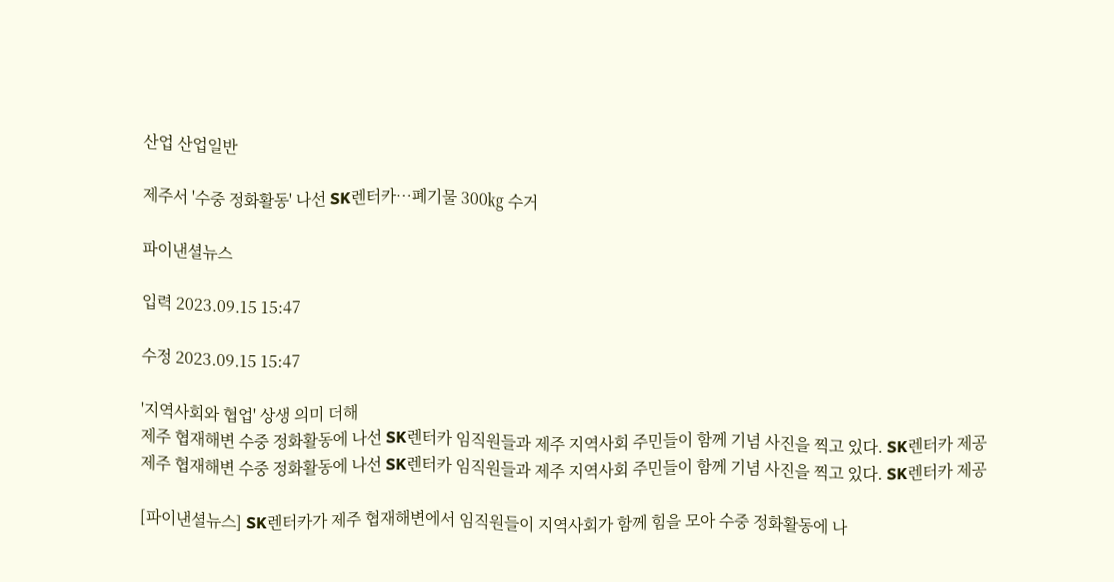산업 산업일반

제주서 '수중 정화활동' 나선 SK렌터카…폐기물 300㎏ 수거

파이낸셜뉴스

입력 2023.09.15 15:47

수정 2023.09.15 15:47

'지역사회와 협업' 상생 의미 더해
제주 협재해변 수중 정화활동에 나선 SK렌터카 임직원들과 제주 지역사회 주민들이 함께 기념 사진을 찍고 있다. SK렌터카 제공
제주 협재해변 수중 정화활동에 나선 SK렌터카 임직원들과 제주 지역사회 주민들이 함께 기념 사진을 찍고 있다. SK렌터카 제공

[파이낸셜뉴스] SK렌터카가 제주 협재해변에서 임직원들이 지역사회가 함께 힘을 모아 수중 정화활동에 나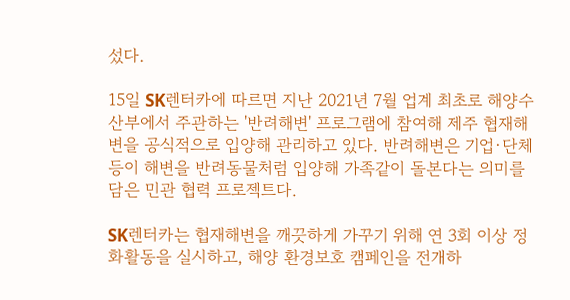섰다.

15일 SK렌터카에 따르면 지난 2021년 7월 업계 최초로 해양수산부에서 주관하는 '반려해변' 프로그램에 참여해 제주 협재해변을 공식적으로 입양해 관리하고 있다. 반려해변은 기업·단체 등이 해변을 반려동물처럼 입양해 가족같이 돌본다는 의미를 담은 민관 협력 프로젝트다.

SK렌터카는 협재해변을 깨끗하게 가꾸기 위해 연 3회 이상 정화활동을 실시하고, 해양 환경보호 캠페인을 전개하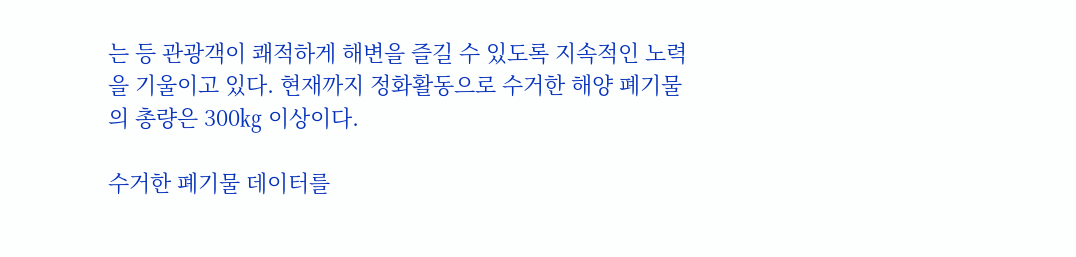는 등 관광객이 쾌적하게 해변을 즐길 수 있도록 지속적인 노력을 기울이고 있다. 현재까지 정화활동으로 수거한 해양 폐기물의 총량은 300㎏ 이상이다.

수거한 폐기물 데이터를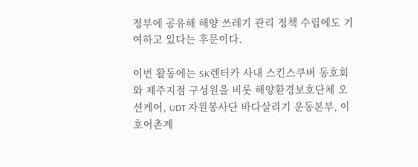정부에 공유해 해양 쓰레기 관리 정책 수립에도 기여하고 있다는 후문이다.

이번 활동에는 SK렌터카 사내 스킨스쿠버 동호회와 제주지점 구성원을 비롯 해양환경보호단체 오션케어, UDT 자원봉사단 바다살리기 운동본부, 이호어촌계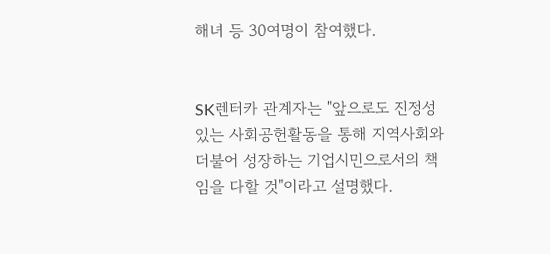해녀 등 30여명이 참여했다.


SK렌터카 관계자는 "앞으로도 진정성 있는 사회공헌활동을 통해 지역사회와 더불어 성장하는 기업시민으로서의 책임을 다할 것"이라고 설명했다.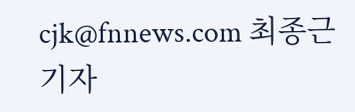cjk@fnnews.com 최종근 기자